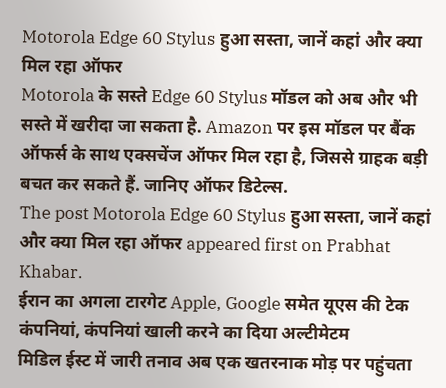Motorola Edge 60 Stylus हुआ सस्ता, जानें कहां और क्या मिल रहा ऑफर
Motorola के सस्ते Edge 60 Stylus मॉडल को अब और भी सस्ते में खरीदा जा सकता है. Amazon पर इस मॉडल पर बैंक ऑफर्स के साथ एक्सचेंज ऑफर मिल रहा है, जिससे ग्राहक बड़ी बचत कर सकते हैं. जानिए ऑफर डिटेल्स.
The post Motorola Edge 60 Stylus हुआ सस्ता, जानें कहां और क्या मिल रहा ऑफर appeared first on Prabhat Khabar.
ईरान का अगला टारगेट Apple, Google समेत यूएस की टेक कंपनियां, कंपनियां खाली करने का दिया अल्टीमेटम
मिडिल ईस्ट में जारी तनाव अब एक खतरनाक मोड़ पर पहुंचता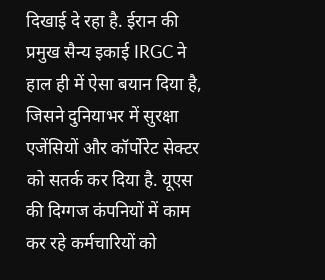दिखाई दे रहा है. ईरान की प्रमुख सैन्य इकाई IRGC ने हाल ही में ऐसा बयान दिया है, जिसने दुनियाभर में सुरक्षा एजेंसियों और कॉर्पोरेट सेक्टर को सतर्क कर दिया है. यूएस की दिग्गज कंपनियों में काम कर रहे कर्मचारियों को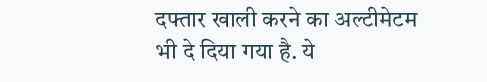दफ्तार खाली करने का अल्टीमेटम भी दे दिया गया है. ये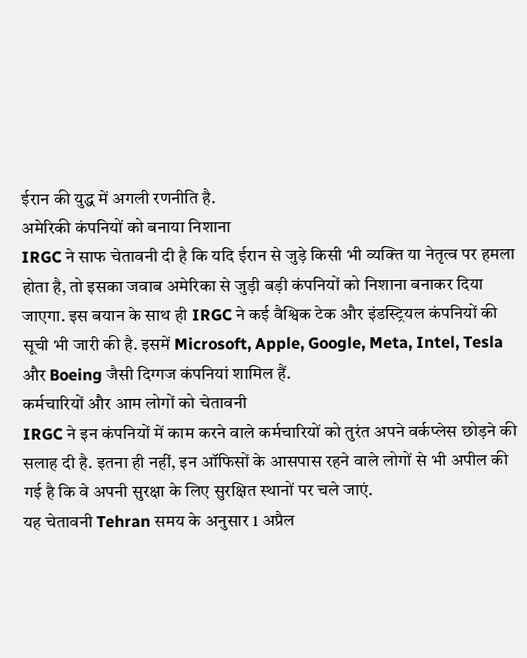ईरान की युद्ध में अगली रणनीति है.
अमेरिकी कंपनियों को बनाया निशाना
IRGC ने साफ चेतावनी दी है कि यदि ईरान से जुड़े किसी भी व्यक्ति या नेतृत्व पर हमला होता है, तो इसका जवाब अमेरिका से जुड़ी बड़ी कंपनियों को निशाना बनाकर दिया जाएगा. इस बयान के साथ ही IRGC ने कई वैश्विक टेक और इंडस्ट्रियल कंपनियों की सूची भी जारी की है. इसमें Microsoft, Apple, Google, Meta, Intel, Tesla और Boeing जैसी दिग्गज कंपनियां शामिल हैं.
कर्मचारियों और आम लोगों को चेतावनी
IRGC ने इन कंपनियों में काम करने वाले कर्मचारियों को तुरंत अपने वर्कप्लेस छोड़ने की सलाह दी है. इतना ही नहीं, इन ऑफिसों के आसपास रहने वाले लोगों से भी अपील की गई है कि वे अपनी सुरक्षा के लिए सुरक्षित स्थानों पर चले जाएं.
यह चेतावनी Tehran समय के अनुसार 1 अप्रैल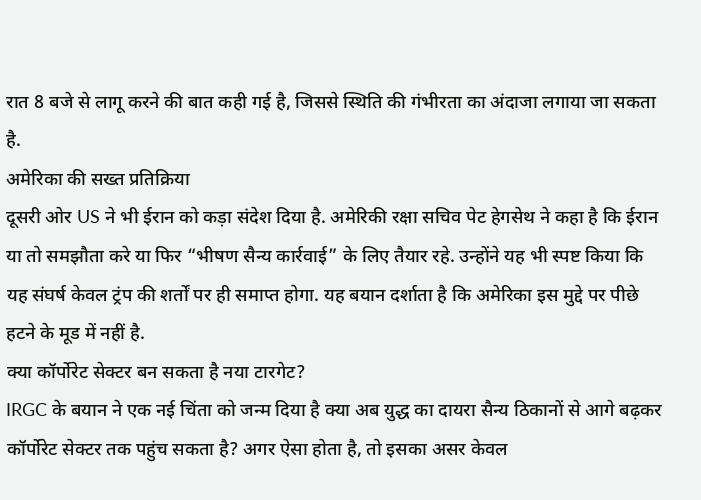रात 8 बजे से लागू करने की बात कही गई है, जिससे स्थिति की गंभीरता का अंदाजा लगाया जा सकता है.
अमेरिका की सख्त प्रतिक्रिया
दूसरी ओर US ने भी ईरान को कड़ा संदेश दिया है. अमेरिकी रक्षा सचिव पेट हेगसेथ ने कहा है कि ईरान या तो समझौता करे या फिर “भीषण सैन्य कार्रवाई” के लिए तैयार रहे. उन्होंने यह भी स्पष्ट किया कि यह संघर्ष केवल ट्रंप की शर्तों पर ही समाप्त होगा. यह बयान दर्शाता है कि अमेरिका इस मुद्दे पर पीछे हटने के मूड में नहीं है.
क्या कॉर्पोरेट सेक्टर बन सकता है नया टारगेट?
IRGC के बयान ने एक नई चिंता को जन्म दिया है क्या अब युद्ध का दायरा सैन्य ठिकानों से आगे बढ़कर कॉर्पोरेट सेक्टर तक पहुंच सकता है? अगर ऐसा होता है, तो इसका असर केवल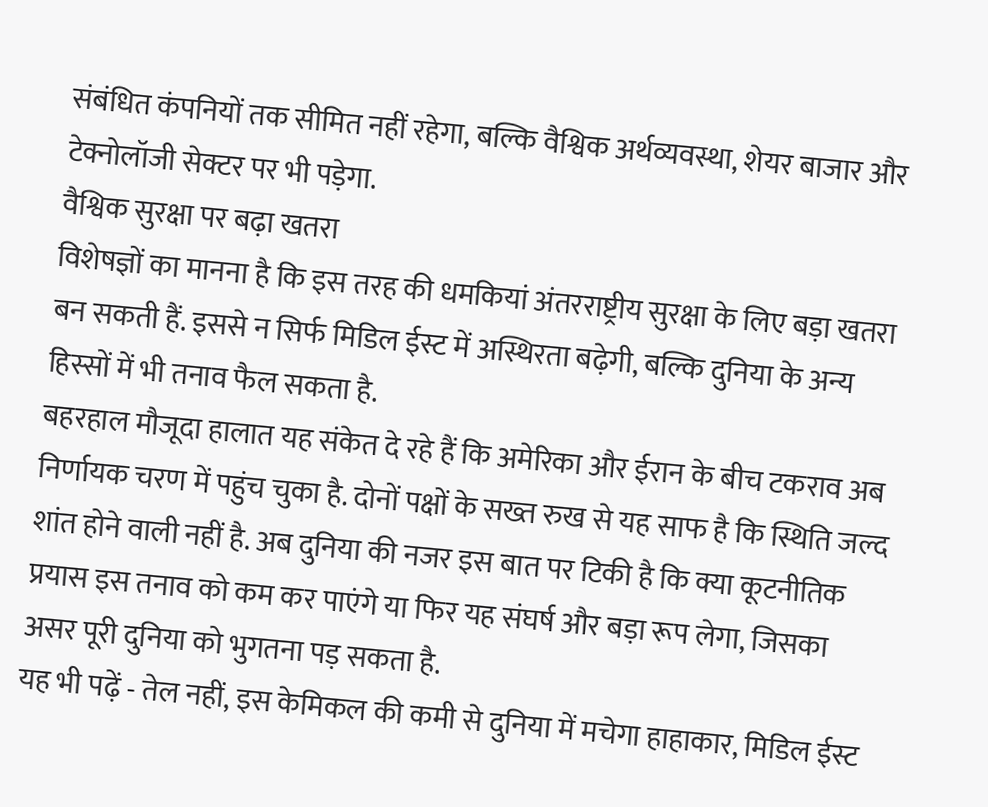संबंधित कंपनियों तक सीमित नहीं रहेगा, बल्कि वैश्विक अर्थव्यवस्था, शेयर बाजार और टेक्नोलॉजी सेक्टर पर भी पड़ेगा.
वैश्विक सुरक्षा पर बढ़ा खतरा
विशेषज्ञों का मानना है कि इस तरह की धमकियां अंतरराष्ट्रीय सुरक्षा के लिए बड़ा खतरा बन सकती हैं. इससे न सिर्फ मिडिल ईस्ट में अस्थिरता बढ़ेगी, बल्कि दुनिया के अन्य हिस्सों में भी तनाव फैल सकता है.
बहरहाल मौजूदा हालात यह संकेत दे रहे हैं कि अमेरिका और ईरान के बीच टकराव अब निर्णायक चरण में पहुंच चुका है. दोनों पक्षों के सख्त रुख से यह साफ है कि स्थिति जल्द शांत होने वाली नहीं है. अब दुनिया की नजर इस बात पर टिकी है कि क्या कूटनीतिक प्रयास इस तनाव को कम कर पाएंगे या फिर यह संघर्ष और बड़ा रूप लेगा, जिसका असर पूरी दुनिया को भुगतना पड़ सकता है.
यह भी पढ़ें - तेल नहीं, इस केमिकल की कमी से दुनिया में मचेगा हाहाकार, मिडिल ईस्ट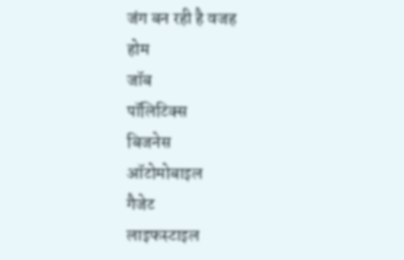जंग बन रही है वजह
होम
जॉब
पॉलिटिक्स
बिजनेस
ऑटोमोबाइल
गैजेट
लाइफस्टाइल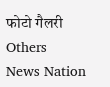फोटो गैलरी
Others
News Nation